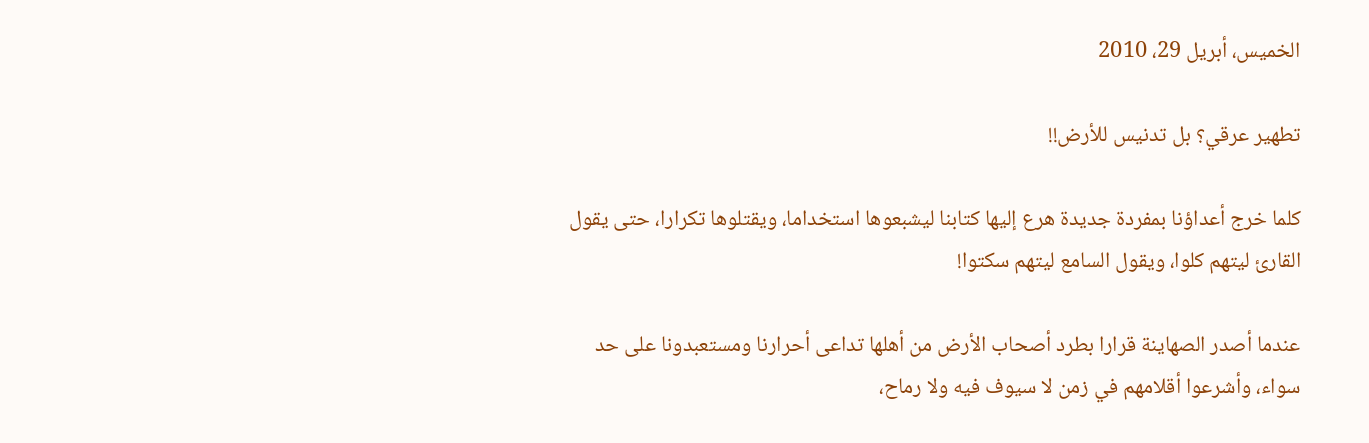الخميس، أبريل 29، 2010

تطهير عرقي؟ بل تدنيس للأرض!!

كلما خرج أعداؤنا بمفردة جديدة هرع إليها كتابنا ليشبعوها استخداما، ويقتلوها تكرارا، حتى يقول القارئ ليتهم كلوا، ويقول السامع ليتهم سكتوا!

عندما أصدر الصهاينة قرارا بطرد أصحاب الأرض من أهلها تداعى أحرارنا ومستعبدونا على حد سواء، وأشرعوا أقلامهم في زمن لا سيوف فيه ولا رماح،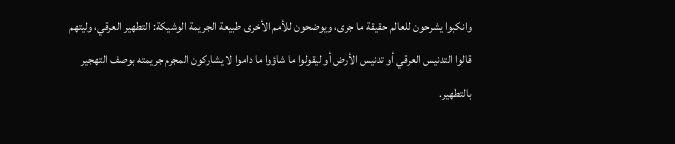وانكبوا يشرحون للعالم حقيقة ما جرى، ويوضحون للأمم الأخرى طبيعة الجريمة الوشيكة: التطهير العرقي، وليتهم قالوا التدنيس العرقي أو تدنيس الأرض أو ليقولوا ما شاؤوا ما داموا لا يشاركون المجرم جريمته بوصف التهجير بالتطهير.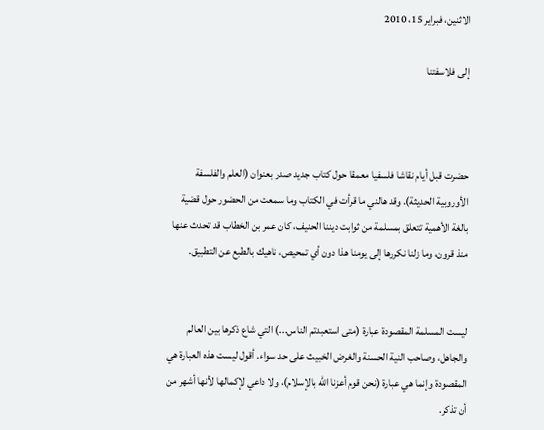الاثنين، فبراير 15، 2010

إلى فلاسفتنا



حضرت قبل أيام نقاشا فلسفيا معمقا حول كتاب جديد صدر بعنوان (العلم والفلسفة الأوروبية الحديثة). وقد هالني ما قرأت في الكتاب وما سمعت من الحضور حول قضية بالغة الأهمية تتعلق بمسلمة من ثوابت ديننا الحنيف، كان عمر بن الخطاب قد تحدث عنها منذ قرون، وما زلنا نكررها إلى يومنا هذا دون أي تمحيص، ناهيك بالطبع عن التطبيق.


ليست المسلمة المقصودة عبارة (متى استعبدتم الناس...) التي شاع ذكرها بين العالم والجاهل، وصاحب النية الحسنة والغرض الخبيث على حد سواء. أقول ليست هذه العبارة هي المقصودة وإنما هي عبارة (نحن قوم أعزنا الله بالإسلام)، ولا داعي لإكمالها لأنها أشهر من أن تذكر.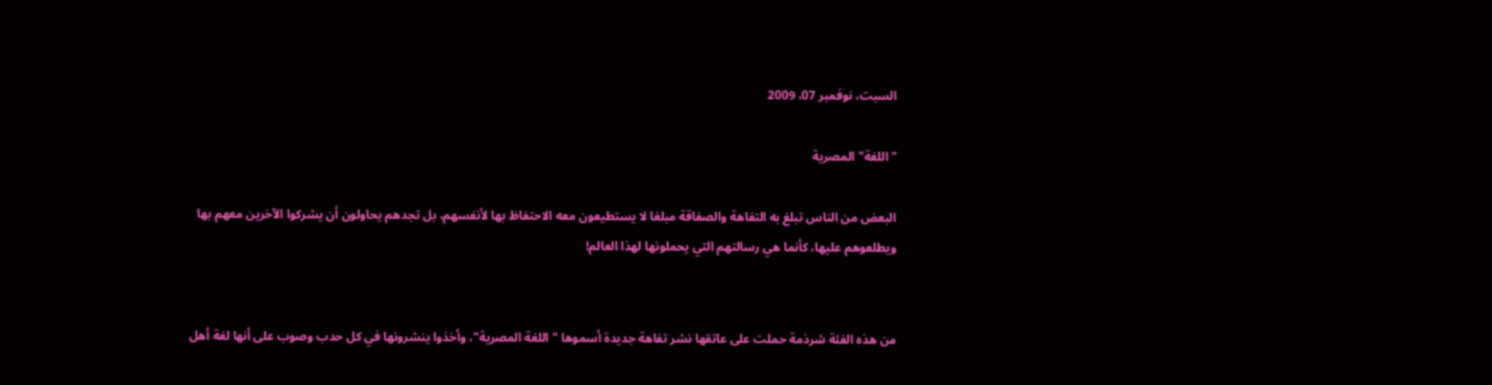السبت، نوفمبر 07، 2009

"اللغة" المصرية

البعض من الناس تبلغ به التفاهة والصفاقة مبلغا لا يستطيعون معه الاحتفاظ بها لأنفسهم، بل تجدهم يحاولون أن يشركوا الآخرين معهم بها ويطلعوهم عليها، كأنما هي رسالتهم التي يحملونها لهذا العالم!


من هذه الفئة شرذمة حملت على عاتقها نشر تفاهة جديدة أسموها "اللغة المصرية"، وأخذوا ينشرونها في كل حدب وصوب على أنها لغة أهل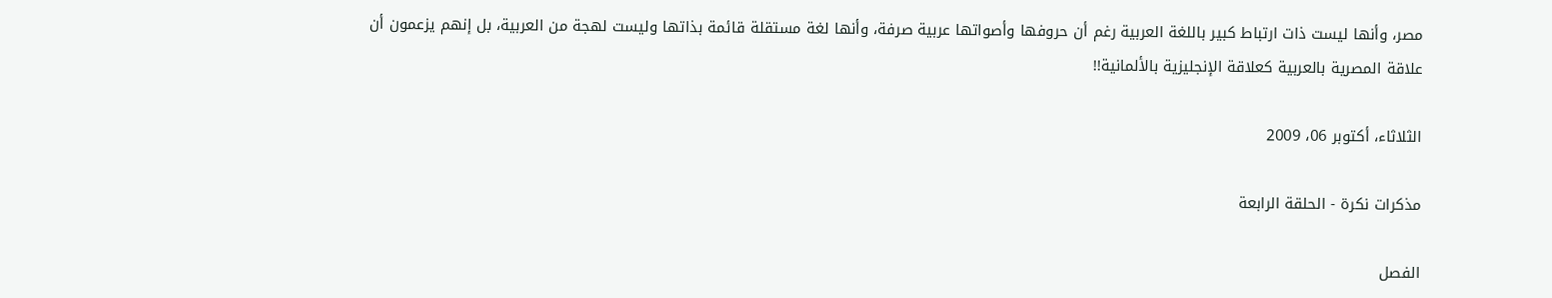مصر، وأنها ليست ذات ارتباط كبير باللغة العربية رغم أن حروفها وأصواتها عربية صرفة، وأنها لغة مستقلة قائمة بذاتها وليست لهجة من العربية، بل إنهم يزعمون أن علاقة المصرية بالعربية كعلاقة الإنجليزية بالألمانية!!

الثلاثاء، أكتوبر 06، 2009

مذكرات نكرة - الحلقة الرابعة

الفصل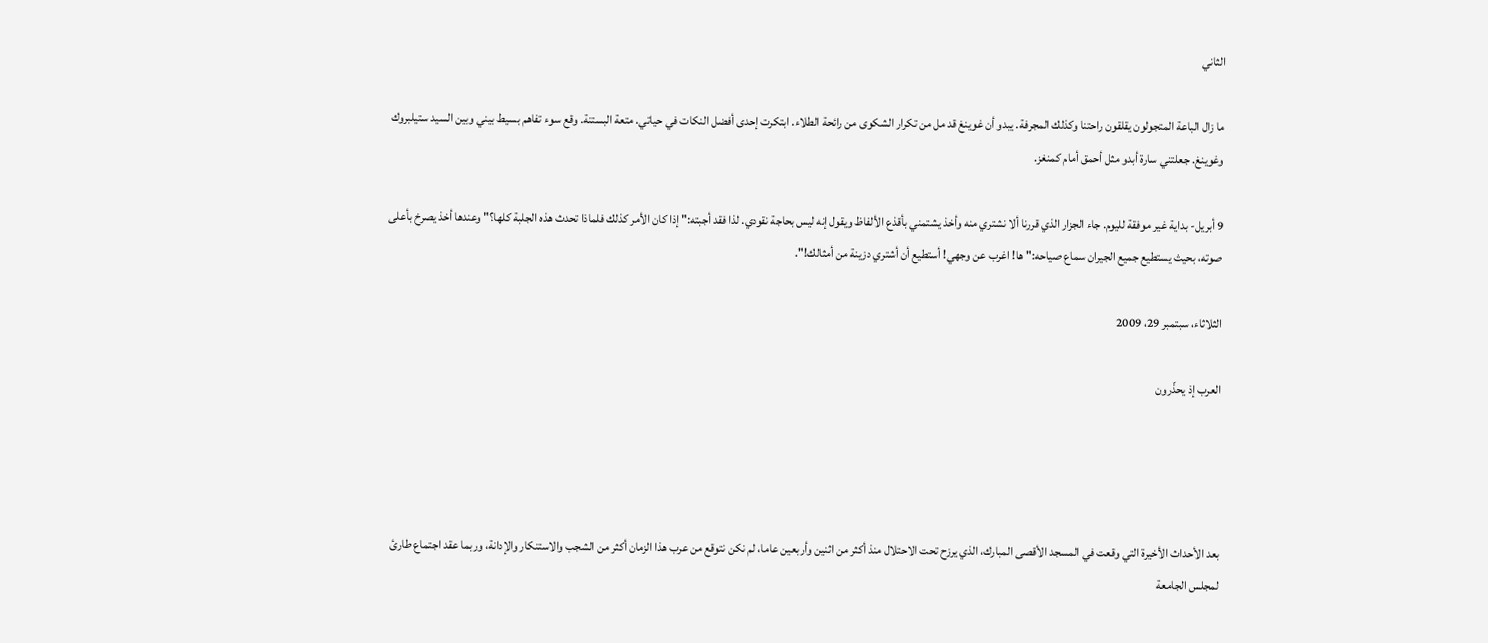الثاني

ما زال الباعة المتجولون يقلقون راحتنا وكذلك المجرفة. يبدو أن غوينغ قد مل من تكرار الشكوى من رائحة الطلاء. ابتكرت إحدى أفضل النكات في حياتي. متعة البستنة. وقع سوء تفاهم بسيط بيني وبين السيد ستيلبروك وغوينغ. جعلتني سارة أبدو مثل أحمق أمام كمنغز.

9 أبريل- بداية غير موفقة لليوم. جاء الجزار الذي قررنا ألا نشتري منه وأخذ يشتمني بأقذع الألفاظ ويقول إنه ليس بحاجة نقودي. لذا فقد أجبته:" إذا كان الأمر كذلك فلماذا تحدث هذه الجلبة كلها؟" وعندها أخذ يصرخ بأعلى صوته، بحيث يستطيع جميع الجيران سماع صياحه:" ها! اغرب عن وجهي! أستطيع أن أشتري دزينة من أمثالك!".

الثلاثاء، سبتمبر 29، 2009

العرب إذ يحذّرون




بعد الأحداث الأخيرة التي وقعت في المسجد الأقصى المبارك، الذي يرزح تحت الاحتلال منذ أكثر من اثنين وأربعين عاما، لم نكن نتوقع من عرب هذا الزمان أكثر من الشجب والاستنكار والإدانة، وربما عقد اجتماع طارئ لمجلس الجامعة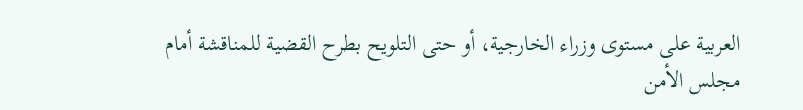العربية على مستوى وزراء الخارجية، أو حتى التلويح بطرح القضية للمناقشة أمام مجلس الأمن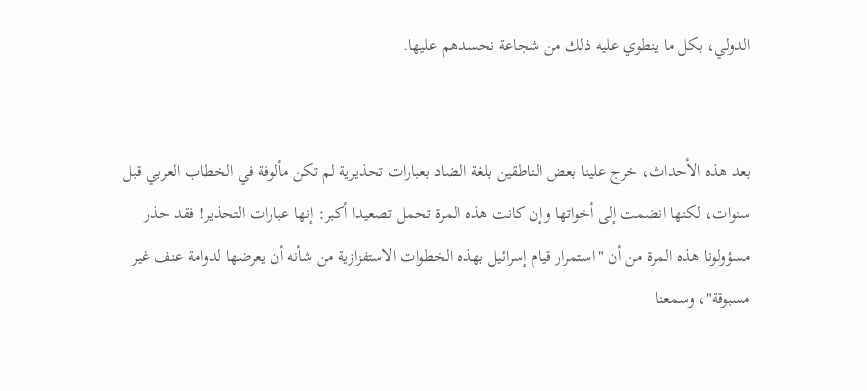الدولي، بكل ما ينطوي عليه ذلك من شجاعة نحسدهم عليها.


بعد هذه الأحداث، خرج علينا بعض الناطقين بلغة الضاد بعبارات تحذيرية لم تكن مألوفة في الخطاب العربي قبل سنوات، لكنها انضمت إلى أخواتها وإن كانت هذه المرة تحمل تصعيدا أكبر: إنها عبارات التحذير! فقد حذر مسؤولونا هذه المرة من أن "استمرار قيام إسرائيل بهذه الخطوات الاستفزازية من شأنه أن يعرضها لدوامة عنف غير مسبوقة"، وسمعنا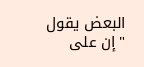البعض يقول "إن على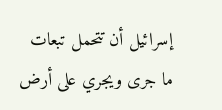إسرائيل أن تتحمل تبعات ما جرى ويجري على أرض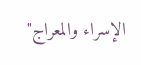الإسراء والمعراج"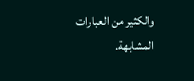والكثير من العبارات المشابهة.